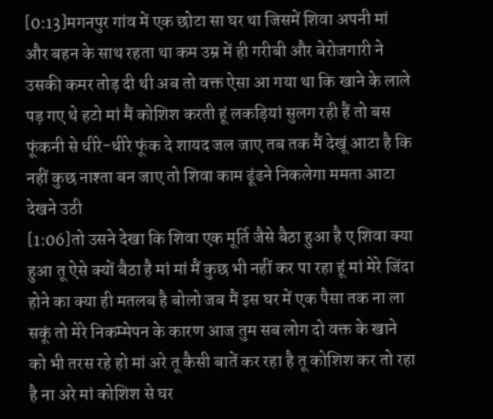[0:13]मगनपुर गांव में एक छोटा सा घर था जिसमें शिवा अपनी मां और बहन के साथ रहता था कम उम्र में ही गरीबी और बेरोजगारी ने उसकी कमर तोड़ दी थी अब तो वक्त ऐसा आ गया था कि खाने के लाले पड़ गए थे हटो मां मैं कोशिश करती हूं लकड़ियां सुलग रही हैं तो बस फूंकनी से धीरे-धीरे फूंक दे शायद जल जाए तब तक मैं देखूं आटा है कि नहीं कुछ नाश्ता बन जाए तो शिवा काम ढूंढने निकलेगा ममता आटा देखने उठी
[1:06]तो उसने देखा कि शिवा एक मूर्ति जैसे बैठा हुआ है ए शिवा क्या हुआ तू ऐसे क्यों बैठा है मां मां मैं कुछ भी नहीं कर पा रहा हूं मां मेरे जिंदा होने का क्या ही मतलब है बोलो जब मैं इस घर में एक पैसा तक ना ला सकूं तो मेरे निकम्मेपन के कारण आज तुम सब लोग दो वक्त के खाने को भी तरस रहे हो मां अरे तू कैसी बातें कर रहा है तू कोशिश कर तो रहा है ना अरे मां कोशिश से घर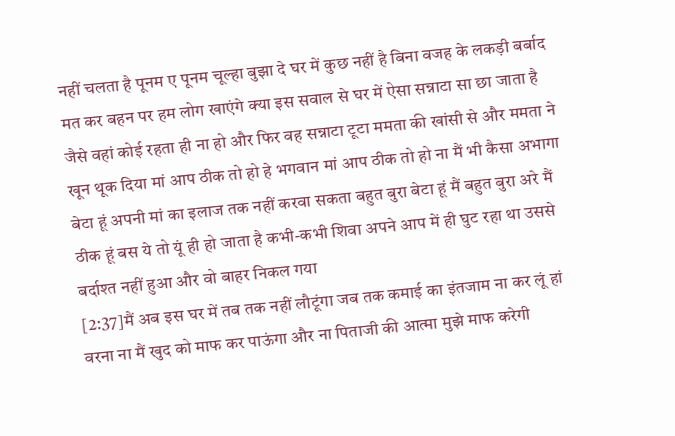नहीं चलता है पूनम ए पूनम चूल्हा बुझा दे घर में कुछ नहीं है बिना वजह के लकड़ी बर्बाद मत कर बहन पर हम लोग खाएंगे क्या इस सवाल से घर में ऐसा सन्नाटा सा छा जाता है जैसे वहां कोई रहता ही ना हो और फिर वह सन्नाटा टूटा ममता की खांसी से और ममता ने खून थूक दिया मां आप ठीक तो हो हे भगवान मां आप ठीक तो हो ना मैं भी कैसा अभागा बेटा हूं अपनी मां का इलाज तक नहीं करवा सकता बहुत बुरा बेटा हूं मैं बहुत बुरा अरे मैं ठीक हूं बस ये तो यूं ही हो जाता है कभी-कभी शिवा अपने आप में ही घुट रहा था उससे बर्दाश्त नहीं हुआ और वो बाहर निकल गया
[2:37]मैं अब इस घर में तब तक नहीं लौटूंगा जब तक कमाई का इंतजाम ना कर लूं हां वरना ना मैं खुद को माफ कर पाऊंगा और ना पिताजी की आत्मा मुझे माफ करेगी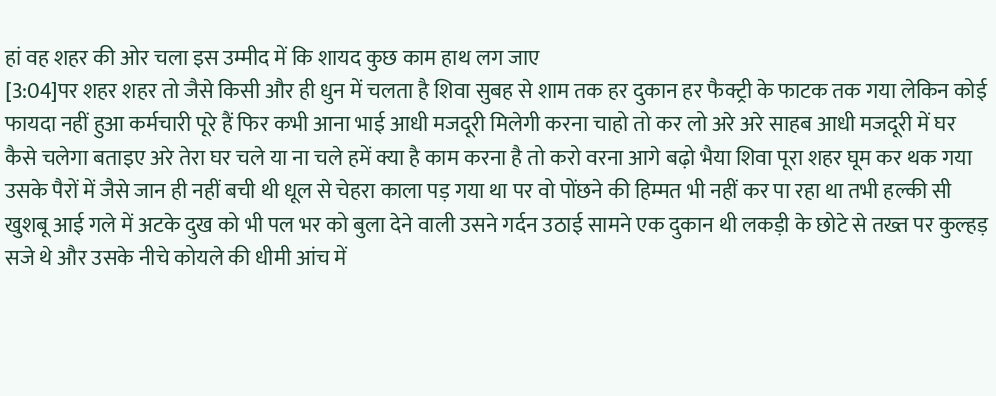हां वह शहर की ओर चला इस उम्मीद में कि शायद कुछ काम हाथ लग जाए
[3:04]पर शहर शहर तो जैसे किसी और ही धुन में चलता है शिवा सुबह से शाम तक हर दुकान हर फैक्ट्री के फाटक तक गया लेकिन कोई फायदा नहीं हुआ कर्मचारी पूरे हैं फिर कभी आना भाई आधी मजदूरी मिलेगी करना चाहो तो कर लो अरे अरे साहब आधी मजदूरी में घर कैसे चलेगा बताइए अरे तेरा घर चले या ना चले हमें क्या है काम करना है तो करो वरना आगे बढ़ो भैया शिवा पूरा शहर घूम कर थक गया उसके पैरों में जैसे जान ही नहीं बची थी धूल से चेहरा काला पड़ गया था पर वो पोंछने की हिम्मत भी नहीं कर पा रहा था तभी हल्की सी खुशबू आई गले में अटके दुख को भी पल भर को बुला देने वाली उसने गर्दन उठाई सामने एक दुकान थी लकड़ी के छोटे से तख्त पर कुल्हड़ सजे थे और उसके नीचे कोयले की धीमी आंच में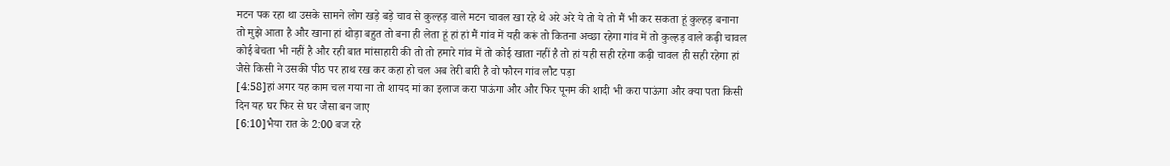मटन पक रहा था उसके सामने लोग खड़े बड़े चाव से कुल्हड़ वाले मटन चावल खा रहे थे अरे अरे ये तो ये तो मैं भी कर सकता हूं कुल्हड़ बनाना तो मुझे आता है और खाना हां थोड़ा बहुत तो बना ही लेता हूं हां हां मैं गांव में यही करूं तो कितना अच्छा रहेगा गांव में तो कुल्हड़ वाले कढ़ी चावल कोई बेचता भी नहीं है और रही बात मांसाहारी की तो तो हमारे गांव में तो कोई खाता नहीं है तो हां यही सही रहेगा कढ़ी चावल ही सही रहेगा हां जैसे किसी ने उसकी पीठ पर हाथ रख कर कहा हो चल अब तेरी बारी है वो फौरन गांव लौट पड़ा
[4:58]हां अगर यह काम चल गया ना तो शायद मां का इलाज करा पाऊंगा और और फिर पूनम की शादी भी करा पाऊंगा और क्या पता किसी दिन यह घर फिर से घर जैसा बन जाए
[6:10]भैया रात के 2:00 बज रहे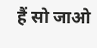हैं सो जाओ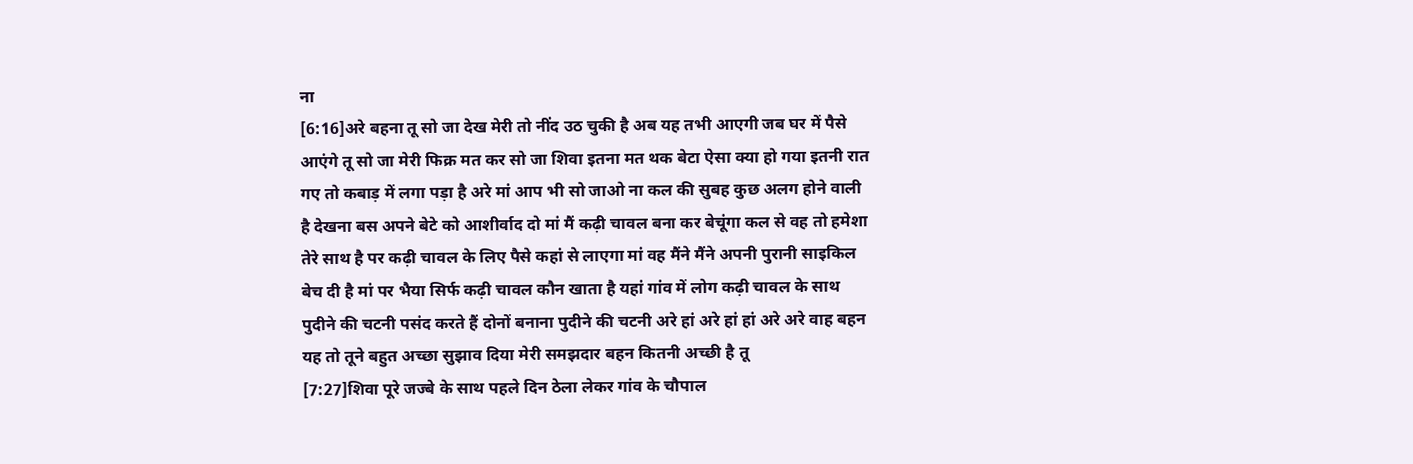ना
[6:16]अरे बहना तू सो जा देख मेरी तो नींद उठ चुकी है अब यह तभी आएगी जब घर में पैसे आएंगे तू सो जा मेरी फिक्र मत कर सो जा शिवा इतना मत थक बेटा ऐसा क्या हो गया इतनी रात गए तो कबाड़ में लगा पड़ा है अरे मां आप भी सो जाओ ना कल की सुबह कुछ अलग होने वाली है देखना बस अपने बेटे को आशीर्वाद दो मां मैं कढ़ी चावल बना कर बेचूंगा कल से वह तो हमेशा तेरे साथ है पर कढ़ी चावल के लिए पैसे कहां से लाएगा मां वह मैंने मैंने अपनी पुरानी साइकिल बेच दी है मां पर भैया सिर्फ कढ़ी चावल कौन खाता है यहां गांव में लोग कढ़ी चावल के साथ पुदीने की चटनी पसंद करते हैं दोनों बनाना पुदीने की चटनी अरे हां अरे हां हां अरे अरे वाह बहन यह तो तूने बहुत अच्छा सुझाव दिया मेरी समझदार बहन कितनी अच्छी है तू
[7:27]शिवा पूरे जज्बे के साथ पहले दिन ठेला लेकर गांव के चौपाल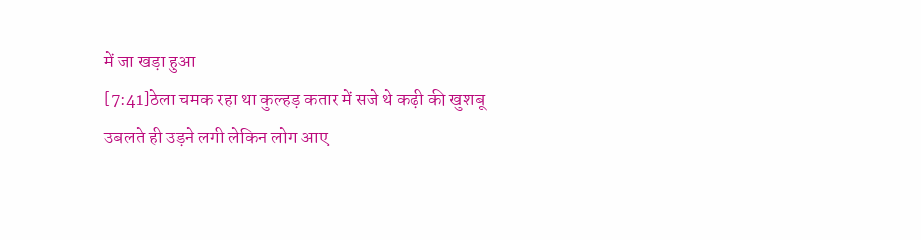में जा खड़ा हुआ
[7:41]ठेला चमक रहा था कुल्हड़ कतार में सजे थे कढ़ी की खुशबू उबलते ही उड़ने लगी लेकिन लोग आए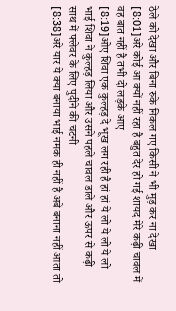ठेले को देखा और बिना रुके निकल गए किसी ने भी मुड़ कर ना देखा
[8:01]अरे कोई आ क्यों नहीं रहा है बहुत देर हो गई शायद मेरे कढ़ी चावल में वह बात नहीं है तभी दो लड़के आए
[8:19]ओए शिवा एक कुल्हड़ दे भूख लग रही है हां हां ये लो ये लो ये लो भाई शिवा ने कुल्हड़ लिया और उसने पहले चावल डाले और ऊपर से कढ़ी साथ में फ्लेवर के लिए पुदीने की चटनी
[8:38]अरे यार ये क्या बनाया भाई नमक ही नहीं है अबे बनाना नहीं आता तो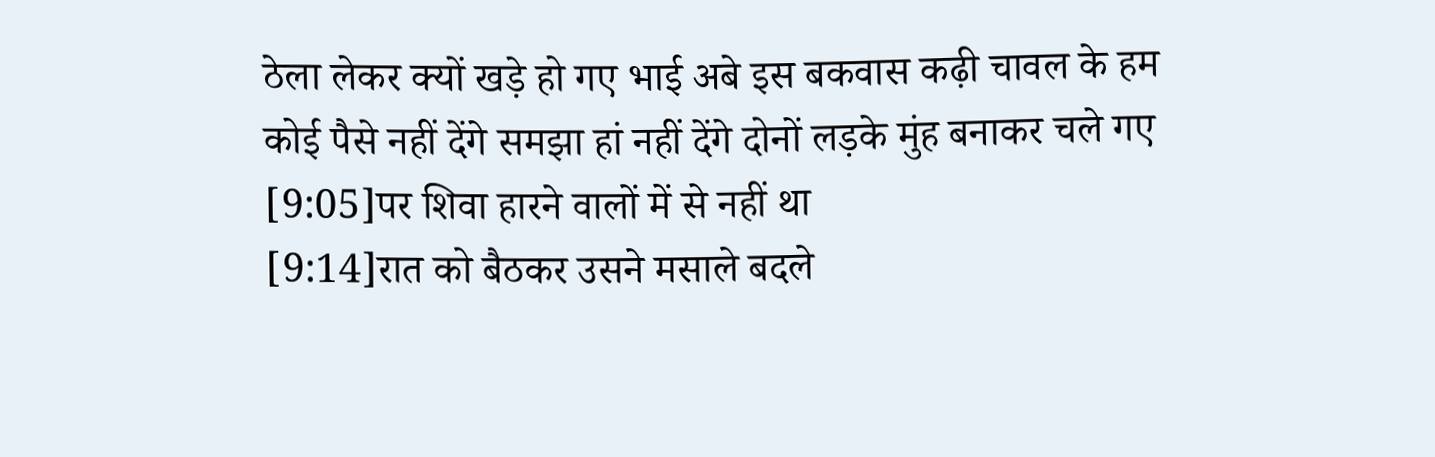ठेला लेकर क्यों खड़े हो गए भाई अबे इस बकवास कढ़ी चावल के हम कोई पैसे नहीं देंगे समझा हां नहीं देंगे दोनों लड़के मुंह बनाकर चले गए
[9:05]पर शिवा हारने वालों में से नहीं था
[9:14]रात को बैठकर उसने मसाले बदले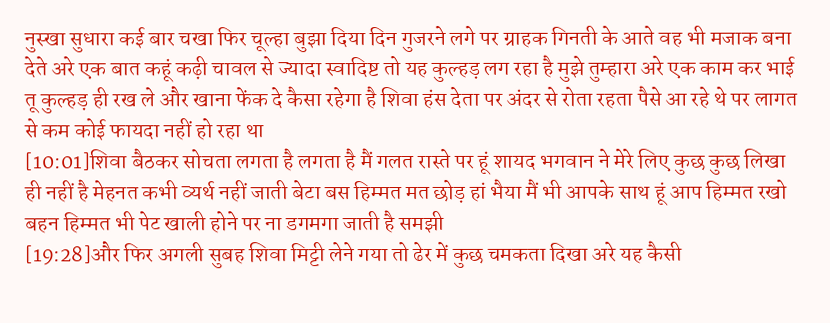नुस्खा सुधारा कई बार चखा फिर चूल्हा बुझा दिया दिन गुजरने लगे पर ग्राहक गिनती के आते वह भी मजाक बना देते अरे एक बात कहूं कढ़ी चावल से ज्यादा स्वादिष्ट तो यह कुल्हड़ लग रहा है मुझे तुम्हारा अरे एक काम कर भाई तू कुल्हड़ ही रख ले और खाना फेंक दे कैसा रहेगा है शिवा हंस देता पर अंदर से रोता रहता पैसे आ रहे थे पर लागत से कम कोई फायदा नहीं हो रहा था
[10:01]शिवा बैठकर सोचता लगता है लगता है मैं गलत रास्ते पर हूं शायद भगवान ने मेरे लिए कुछ कुछ लिखा ही नहीं है मेहनत कभी व्यर्थ नहीं जाती बेटा बस हिम्मत मत छोड़ हां भैया मैं भी आपके साथ हूं आप हिम्मत रखो बहन हिम्मत भी पेट खाली होने पर ना डगमगा जाती है समझी
[19:28]और फिर अगली सुबह शिवा मिट्टी लेने गया तो ढेर में कुछ चमकता दिखा अरे यह कैसी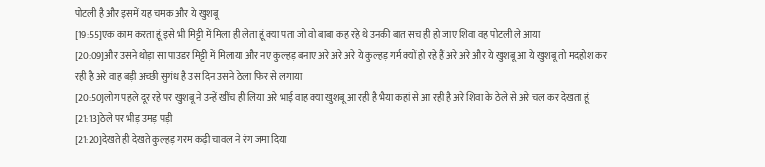पोटली है और इसमें यह चमक और ये खुशबू
[19:55]एक काम करता हूं इसे भी मिट्टी में मिला ही लेता हूं क्या पता जो वो बाबा कह रहे थे उनकी बात सच ही हो जाए शिवा वह पोटली ले आया
[20:09]और उसने थोड़ा सा पाउडर मिट्टी में मिलाया और नए कुल्हड़ बनाए अरे अरे अरे ये कुल्हड़ गर्म क्यों हो रहे हैं अरे अरे और ये खुशबू आ ये खुशबू तो मदहोश कर रही है अरे वाह बड़ी अच्छी सुगंध है उस दिन उसने ठेला फिर से लगाया
[20:50]लोग पहले दूर रहे पर खुशबू ने उन्हें खींच ही लिया अरे भाई वाह क्या खुशबू आ रही है भैया कहां से आ रही है अरे शिवा के ठेले से अरे चल कर देखता हूं
[21:13]ठेले पर भीड़ उमड़ पड़ी
[21:20]देखते ही देखते कुल्हड़ गरम कढ़ी चावल ने रंग जमा दिया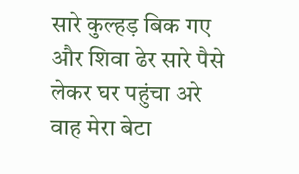सारे कुल्हड़ बिक गए और शिवा ढेर सारे पैसे लेकर घर पहुंचा अरे वाह मेरा बेटा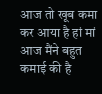आज तो खूब कमा कर आया है हां मां आज मैंने बहुत कमाई की है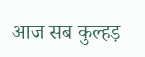आज सब कुल्हड़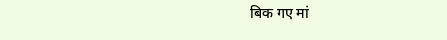बिक गए मां